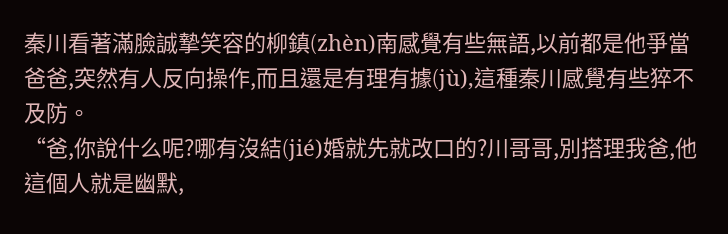秦川看著滿臉誠摯笑容的柳鎮(zhèn)南感覺有些無語,以前都是他爭當爸爸,突然有人反向操作,而且還是有理有據(jù),這種秦川感覺有些猝不及防。
“爸,你說什么呢?哪有沒結(jié)婚就先就改口的?川哥哥,別搭理我爸,他這個人就是幽默,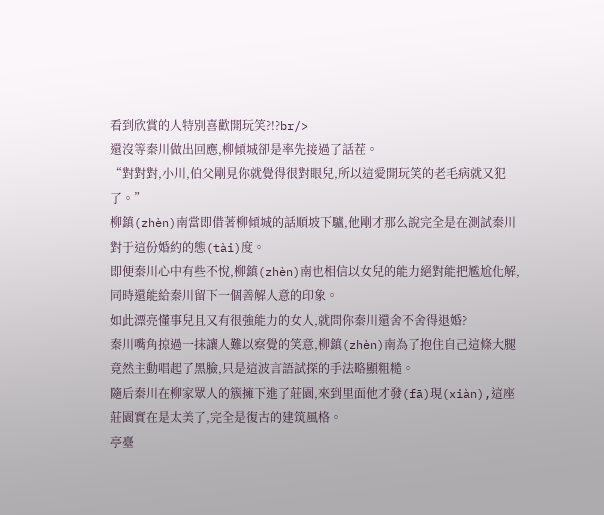看到欣賞的人特別喜歡開玩笑?!?br/>
還沒等秦川做出回應,柳傾城卻是率先接過了話茬。
“對對對,小川,伯父剛見你就覺得很對眼兒,所以這愛開玩笑的老毛病就又犯了。”
柳鎮(zhèn)南當即借著柳傾城的話順坡下驢,他剛才那么說完全是在測試秦川對于這份婚約的態(tài)度。
即便秦川心中有些不悅,柳鎮(zhèn)南也相信以女兒的能力絕對能把尷尬化解,同時還能給秦川留下一個善解人意的印象。
如此漂亮懂事兒且又有很強能力的女人,就問你秦川還舍不舍得退婚?
秦川嘴角掠過一抹讓人難以察覺的笑意,柳鎮(zhèn)南為了抱住自己這條大腿竟然主動唱起了黑臉,只是這波言語試探的手法略顯粗糙。
隨后秦川在柳家眾人的簇擁下進了莊園,來到里面他才發(fā)現(xiàn),這座莊園實在是太美了,完全是復古的建筑風格。
亭臺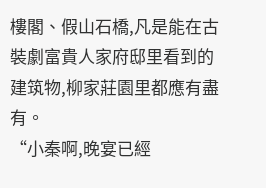樓閣、假山石橋,凡是能在古裝劇富貴人家府邸里看到的建筑物,柳家莊園里都應有盡有。
“小秦啊,晚宴已經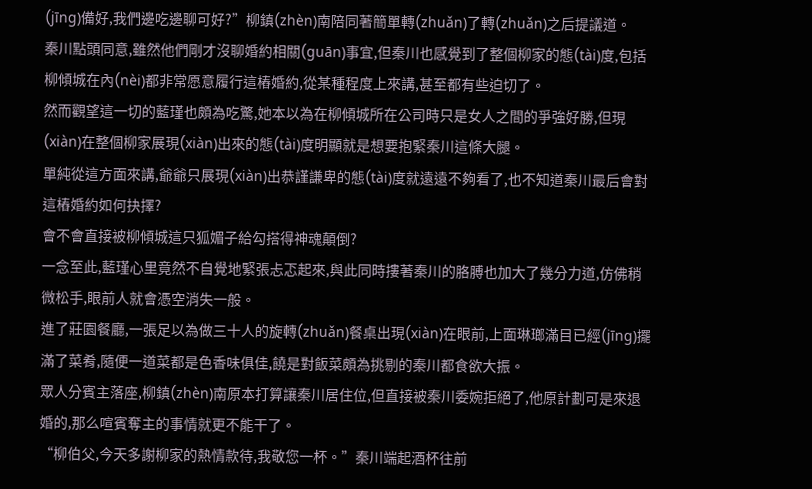(jīng)備好,我們邊吃邊聊可好?”柳鎮(zhèn)南陪同著簡單轉(zhuǎn)了轉(zhuǎn)之后提議道。
秦川點頭同意,雖然他們剛才沒聊婚約相關(guān)事宜,但秦川也感覺到了整個柳家的態(tài)度,包括柳傾城在內(nèi)都非常愿意履行這樁婚約,從某種程度上來講,甚至都有些迫切了。
然而觀望這一切的藍瑾也頗為吃驚,她本以為在柳傾城所在公司時只是女人之間的爭強好勝,但現(xiàn)在整個柳家展現(xiàn)出來的態(tài)度明顯就是想要抱緊秦川這條大腿。
單純從這方面來講,爺爺只展現(xiàn)出恭謹謙卑的態(tài)度就遠遠不夠看了,也不知道秦川最后會對這樁婚約如何抉擇?
會不會直接被柳傾城這只狐媚子給勾搭得神魂顛倒?
一念至此,藍瑾心里竟然不自覺地緊張忐忑起來,與此同時摟著秦川的胳膊也加大了幾分力道,仿佛稍微松手,眼前人就會憑空消失一般。
進了莊園餐廳,一張足以為做三十人的旋轉(zhuǎn)餐桌出現(xiàn)在眼前,上面琳瑯滿目已經(jīng)擺滿了菜肴,隨便一道菜都是色香味俱佳,饒是對飯菜頗為挑剔的秦川都食欲大振。
眾人分賓主落座,柳鎮(zhèn)南原本打算讓秦川居住位,但直接被秦川委婉拒絕了,他原計劃可是來退婚的,那么喧賓奪主的事情就更不能干了。
“柳伯父,今天多謝柳家的熱情款待,我敬您一杯。”秦川端起酒杯往前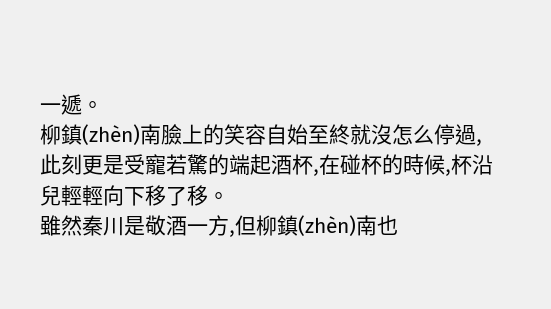一遞。
柳鎮(zhèn)南臉上的笑容自始至終就沒怎么停過,此刻更是受寵若驚的端起酒杯,在碰杯的時候,杯沿兒輕輕向下移了移。
雖然秦川是敬酒一方,但柳鎮(zhèn)南也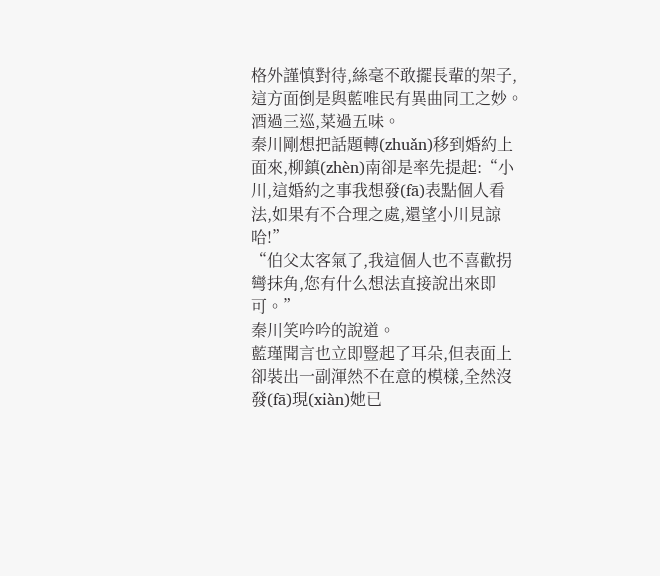格外謹慎對待,絲毫不敢擺長輩的架子,這方面倒是與藍唯民有異曲同工之妙。
酒過三巡,菜過五味。
秦川剛想把話題轉(zhuǎn)移到婚約上面來,柳鎮(zhèn)南卻是率先提起:“小川,這婚約之事我想發(fā)表點個人看法,如果有不合理之處,還望小川見諒哈!”
“伯父太客氣了,我這個人也不喜歡拐彎抹角,您有什么想法直接說出來即可。”
秦川笑吟吟的說道。
藍瑾聞言也立即豎起了耳朵,但表面上卻裝出一副渾然不在意的模樣,全然沒發(fā)現(xiàn)她已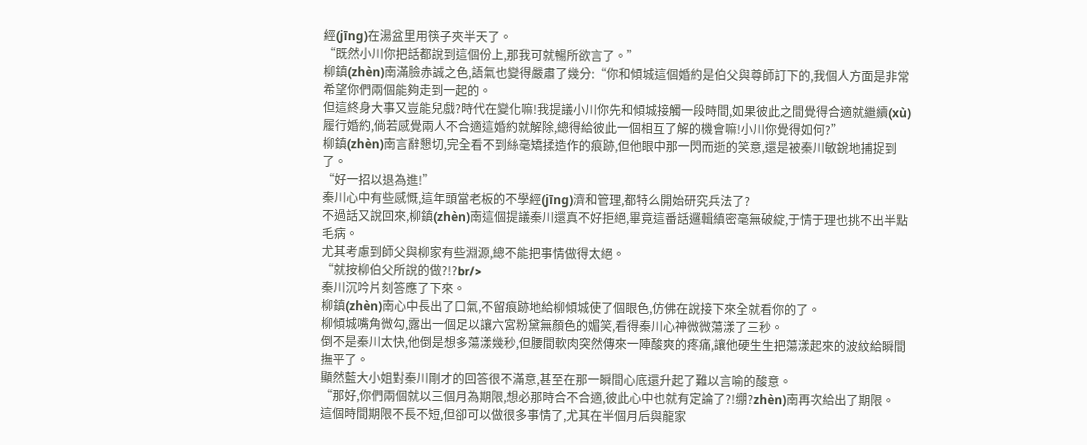經(jīng)在湯盆里用筷子夾半天了。
“既然小川你把話都說到這個份上,那我可就暢所欲言了。”
柳鎮(zhèn)南滿臉赤誠之色,語氣也變得嚴肅了幾分:“你和傾城這個婚約是伯父與尊師訂下的,我個人方面是非常希望你們兩個能夠走到一起的。
但這終身大事又豈能兒戲?時代在變化嘛!我提議小川你先和傾城接觸一段時間,如果彼此之間覺得合適就繼續(xù)履行婚約,倘若感覺兩人不合適這婚約就解除,總得給彼此一個相互了解的機會嘛!小川你覺得如何?”
柳鎮(zhèn)南言辭懇切,完全看不到絲毫矯揉造作的痕跡,但他眼中那一閃而逝的笑意,還是被秦川敏銳地捕捉到了。
“好一招以退為進!”
秦川心中有些感慨,這年頭當老板的不學經(jīng)濟和管理,都特么開始研究兵法了?
不過話又說回來,柳鎮(zhèn)南這個提議秦川還真不好拒絕,畢竟這番話邏輯縝密毫無破綻,于情于理也挑不出半點毛病。
尤其考慮到師父與柳家有些淵源,總不能把事情做得太絕。
“就按柳伯父所說的做?!?br/>
秦川沉吟片刻答應了下來。
柳鎮(zhèn)南心中長出了口氣,不留痕跡地給柳傾城使了個眼色,仿佛在說接下來全就看你的了。
柳傾城嘴角微勾,露出一個足以讓六宮粉黛無顏色的媚笑,看得秦川心神微微蕩漾了三秒。
倒不是秦川太快,他倒是想多蕩漾幾秒,但腰間軟肉突然傳來一陣酸爽的疼痛,讓他硬生生把蕩漾起來的波紋給瞬間撫平了。
顯然藍大小姐對秦川剛才的回答很不滿意,甚至在那一瞬間心底還升起了難以言喻的酸意。
“那好,你們兩個就以三個月為期限,想必那時合不合適,彼此心中也就有定論了?!绷?zhèn)南再次給出了期限。
這個時間期限不長不短,但卻可以做很多事情了,尤其在半個月后與龍家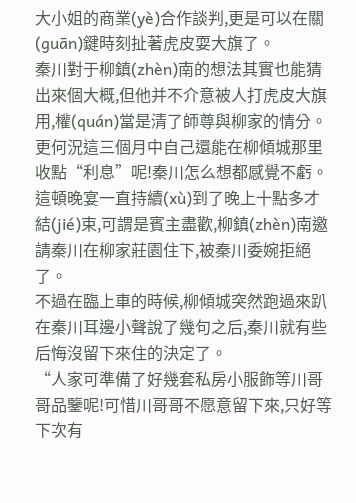大小姐的商業(yè)合作談判,更是可以在關(guān)鍵時刻扯著虎皮耍大旗了。
秦川對于柳鎮(zhèn)南的想法其實也能猜出來個大概,但他并不介意被人打虎皮大旗用,權(quán)當是清了師尊與柳家的情分。
更何況這三個月中自己還能在柳傾城那里收點“利息”呢!秦川怎么想都感覺不虧。
這頓晚宴一直持續(xù)到了晚上十點多才結(jié)束,可謂是賓主盡歡,柳鎮(zhèn)南邀請秦川在柳家莊園住下,被秦川委婉拒絕了。
不過在臨上車的時候,柳傾城突然跑過來趴在秦川耳邊小聲說了幾句之后,秦川就有些后悔沒留下來住的決定了。
“人家可準備了好幾套私房小服飾等川哥哥品鑒呢!可惜川哥哥不愿意留下來,只好等下次有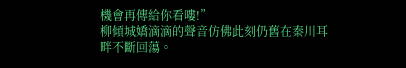機會再傳給你看嘍!”
柳傾城嬌滴滴的聲音仿佛此刻仍舊在秦川耳畔不斷回蕩。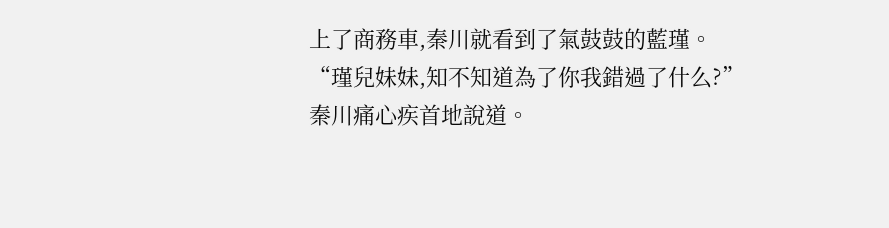上了商務車,秦川就看到了氣鼓鼓的藍瑾。
“瑾兒妹妹,知不知道為了你我錯過了什么?”秦川痛心疾首地說道。